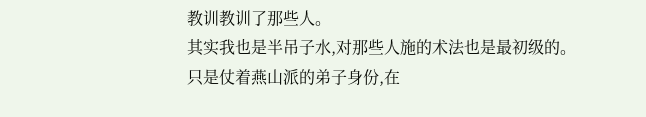教训教训了那些人。
其实我也是半吊子水,对那些人施的术法也是最初级的。只是仗着燕山派的弟子身份,在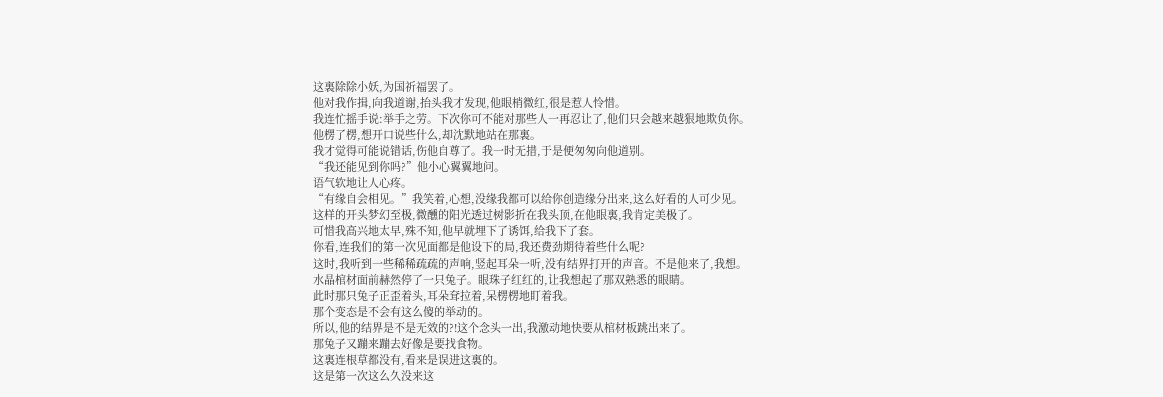这裏除除小妖,为国祈福罢了。
他对我作揖,向我道谢,抬头我才发现,他眼梢微红,很是惹人怜惜。
我连忙摇手说:举手之劳。下次你可不能对那些人一再忍让了,他们只会越来越狠地欺负你。
他楞了楞,想开口说些什么,却沈默地站在那裏。
我才觉得可能说错话,伤他自尊了。我一时无措,于是便匆匆向他道别。
“我还能见到你吗?”他小心翼翼地问。
语气软地让人心疼。
“有缘自会相见。”我笑着,心想,没缘我都可以给你创造缘分出来,这么好看的人可少见。
这样的开头梦幻至极,微醺的阳光透过树影折在我头顶,在他眼裏,我肯定美极了。
可惜我高兴地太早,殊不知,他早就埋下了诱饵,给我下了套。
你看,连我们的第一次见面都是他设下的局,我还费劲期待着些什么呢?
这时,我听到一些稀稀疏疏的声响,竖起耳朵一听,没有结界打开的声音。不是他来了,我想。
水晶棺材面前赫然停了一只兔子。眼珠子红红的,让我想起了那双熟悉的眼睛。
此时那只兔子正歪着头,耳朵耷拉着,呆楞楞地盯着我。
那个变态是不会有这么傻的举动的。
所以,他的结界是不是无效的?!这个念头一出,我激动地快要从棺材板跳出来了。
那兔子又蹦来蹦去好像是要找食物。
这裏连根草都没有,看来是误进这裏的。
这是第一次这么久没来这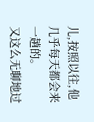儿,按照以往,他几乎每天都会来一趟的。
又这么无聊地过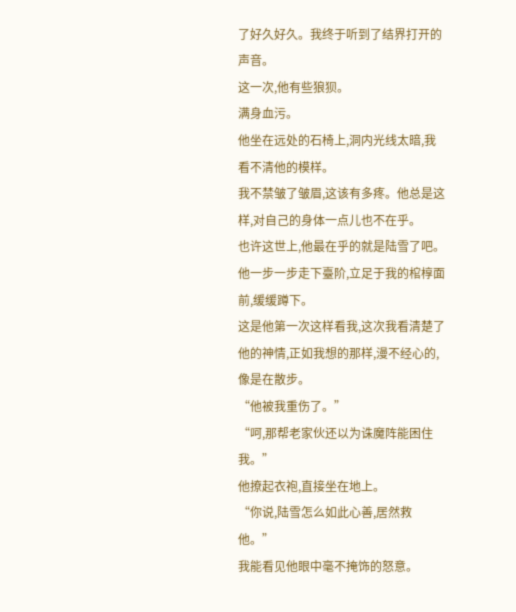了好久好久。我终于听到了结界打开的声音。
这一次,他有些狼狈。
满身血污。
他坐在远处的石椅上,洞内光线太暗,我看不清他的模样。
我不禁皱了皱眉,这该有多疼。他总是这样,对自己的身体一点儿也不在乎。
也许这世上,他最在乎的就是陆雪了吧。
他一步一步走下臺阶,立足于我的棺椁面前,缓缓蹲下。
这是他第一次这样看我,这次我看清楚了他的神情,正如我想的那样,漫不经心的,像是在散步。
“他被我重伤了。”
“呵,那帮老家伙还以为诛魔阵能困住我。”
他撩起衣袍,直接坐在地上。
“你说,陆雪怎么如此心善,居然救他。”
我能看见他眼中毫不掩饰的怒意。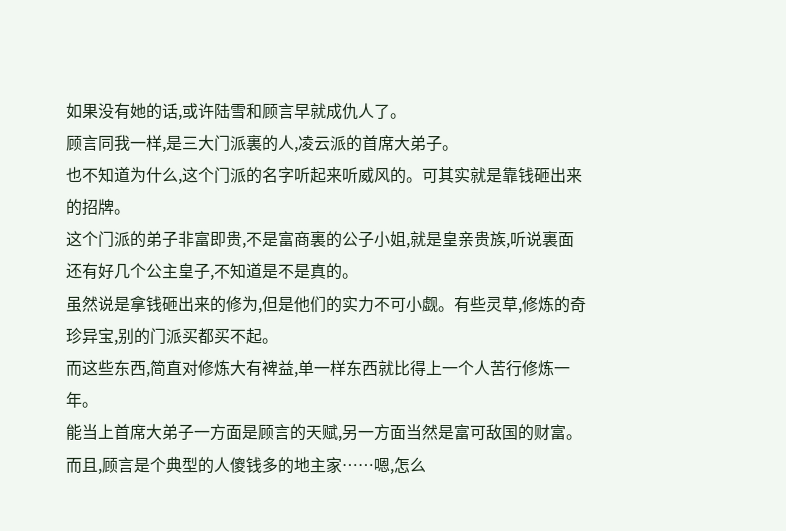如果没有她的话,或许陆雪和顾言早就成仇人了。
顾言同我一样,是三大门派裏的人,凌云派的首席大弟子。
也不知道为什么,这个门派的名字听起来听威风的。可其实就是靠钱砸出来的招牌。
这个门派的弟子非富即贵,不是富商裏的公子小姐,就是皇亲贵族,听说裏面还有好几个公主皇子,不知道是不是真的。
虽然说是拿钱砸出来的修为,但是他们的实力不可小觑。有些灵草,修炼的奇珍异宝,别的门派买都买不起。
而这些东西,简直对修炼大有裨益,单一样东西就比得上一个人苦行修炼一年。
能当上首席大弟子一方面是顾言的天赋,另一方面当然是富可敌国的财富。
而且,顾言是个典型的人傻钱多的地主家……嗯,怎么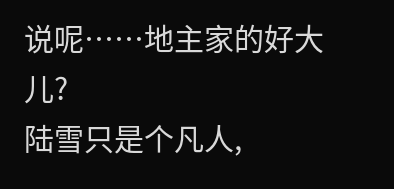说呢……地主家的好大儿?
陆雪只是个凡人,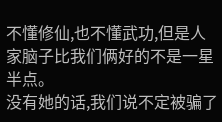不懂修仙,也不懂武功,但是人家脑子比我们俩好的不是一星半点。
没有她的话,我们说不定被骗了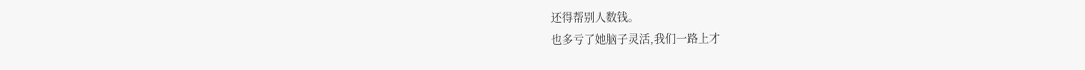还得帮别人数钱。
也多亏了她脑子灵活,我们一路上才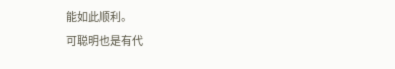能如此顺利。
可聪明也是有代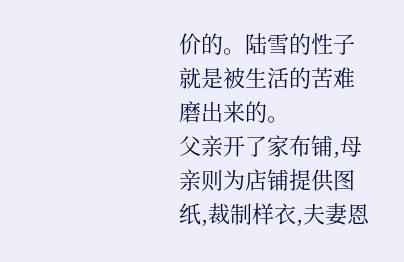价的。陆雪的性子就是被生活的苦难磨出来的。
父亲开了家布铺,母亲则为店铺提供图纸,裁制样衣,夫妻恩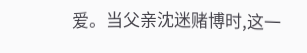爱。当父亲沈迷赌博时,这一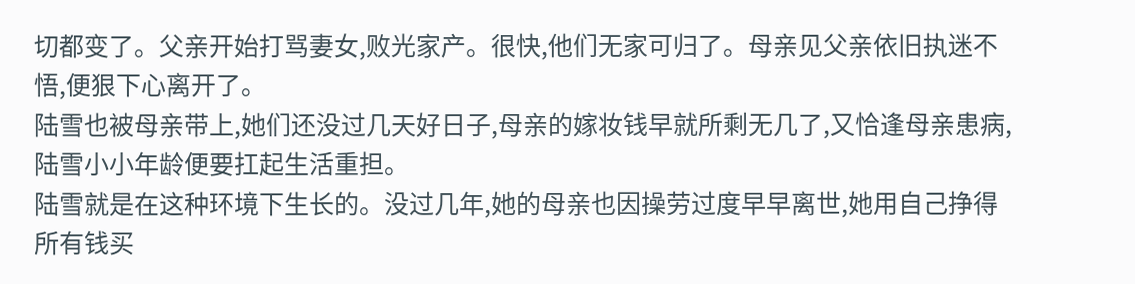切都变了。父亲开始打骂妻女,败光家产。很快,他们无家可归了。母亲见父亲依旧执迷不悟,便狠下心离开了。
陆雪也被母亲带上,她们还没过几天好日子,母亲的嫁妆钱早就所剩无几了,又恰逢母亲患病,陆雪小小年龄便要扛起生活重担。
陆雪就是在这种环境下生长的。没过几年,她的母亲也因操劳过度早早离世,她用自己挣得所有钱买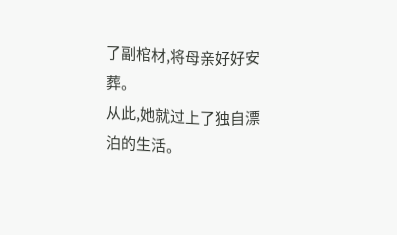了副棺材,将母亲好好安葬。
从此,她就过上了独自漂泊的生活。